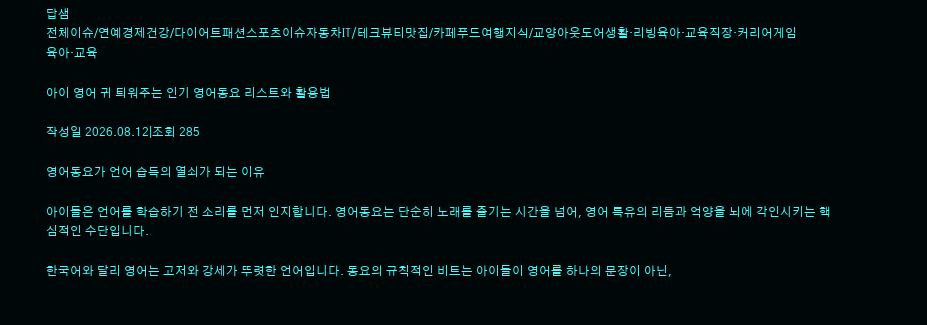답샘
전체이슈/연예경제건강/다이어트패션스포츠이슈자동차IT/테크뷰티맛집/카페푸드여행지식/교양아웃도어생활·리빙육아·교육직장·커리어게임
육아·교육

아이 영어 귀 틔워주는 인기 영어동요 리스트와 활용법

작성일 2026.08.12|조회 285

영어동요가 언어 습득의 열쇠가 되는 이유

아이들은 언어를 학습하기 전 소리를 먼저 인지합니다. 영어동요는 단순히 노래를 즐기는 시간을 넘어, 영어 특유의 리듬과 억양을 뇌에 각인시키는 핵심적인 수단입니다.

한국어와 달리 영어는 고저와 강세가 뚜렷한 언어입니다. 동요의 규칙적인 비트는 아이들이 영어를 하나의 문장이 아닌,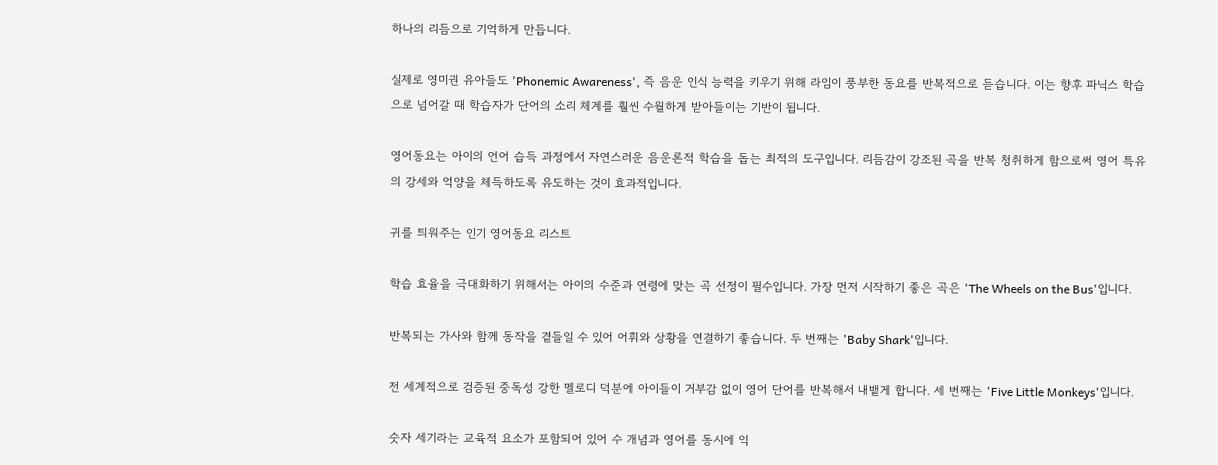하나의 리듬으로 기억하게 만듭니다.

실제로 영미권 유아들도 'Phonemic Awareness', 즉 음운 인식 능력을 키우기 위해 라임이 풍부한 동요를 반복적으로 듣습니다. 이는 향후 파닉스 학습으로 넘어갈 때 학습자가 단어의 소리 체계를 훨씬 수월하게 받아들이는 기반이 됩니다.

영어동요는 아이의 언어 습득 과정에서 자연스러운 음운론적 학습을 돕는 최적의 도구입니다. 리듬감이 강조된 곡을 반복 청취하게 함으로써 영어 특유의 강세와 억양을 체득하도록 유도하는 것이 효과적입니다.

귀를 틔워주는 인기 영어동요 리스트

학습 효율을 극대화하기 위해서는 아이의 수준과 연령에 맞는 곡 선정이 필수입니다. 가장 먼저 시작하기 좋은 곡은 'The Wheels on the Bus'입니다.

반복되는 가사와 함께 동작을 곁들일 수 있어 어휘와 상황을 연결하기 좋습니다. 두 번째는 'Baby Shark'입니다.

전 세계적으로 검증된 중독성 강한 멜로디 덕분에 아이들이 거부감 없이 영어 단어를 반복해서 내뱉게 합니다. 세 번째는 'Five Little Monkeys'입니다.

숫자 세기라는 교육적 요소가 포함되어 있어 수 개념과 영어를 동시에 익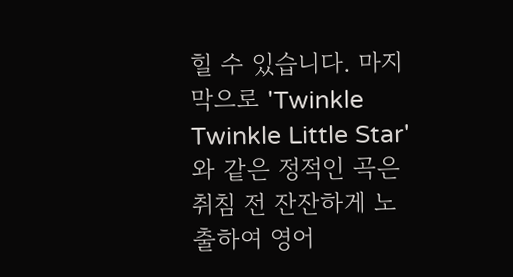힐 수 있습니다. 마지막으로 'Twinkle Twinkle Little Star'와 같은 정적인 곡은 취침 전 잔잔하게 노출하여 영어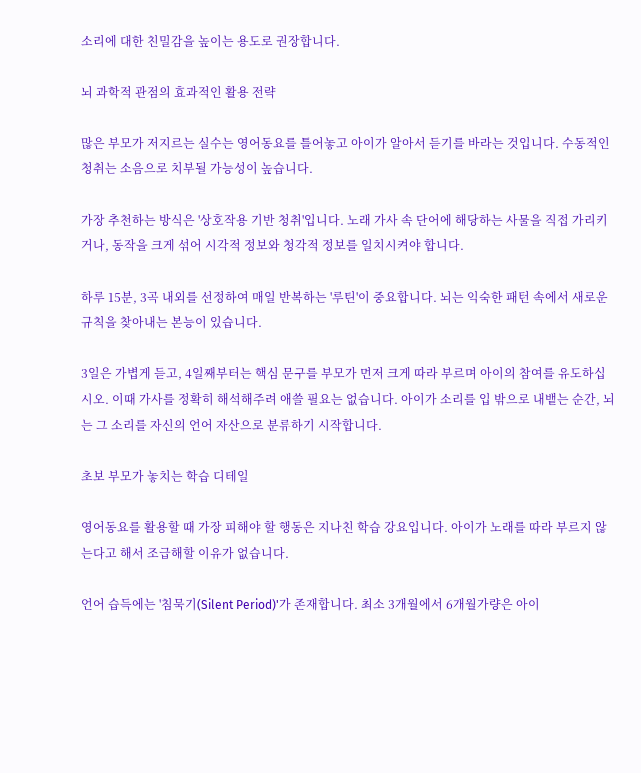소리에 대한 친밀감을 높이는 용도로 권장합니다.

뇌 과학적 관점의 효과적인 활용 전략

많은 부모가 저지르는 실수는 영어동요를 틀어놓고 아이가 알아서 듣기를 바라는 것입니다. 수동적인 청취는 소음으로 치부될 가능성이 높습니다.

가장 추천하는 방식은 '상호작용 기반 청취'입니다. 노래 가사 속 단어에 해당하는 사물을 직접 가리키거나, 동작을 크게 섞어 시각적 정보와 청각적 정보를 일치시켜야 합니다.

하루 15분, 3곡 내외를 선정하여 매일 반복하는 '루틴'이 중요합니다. 뇌는 익숙한 패턴 속에서 새로운 규칙을 찾아내는 본능이 있습니다.

3일은 가볍게 듣고, 4일째부터는 핵심 문구를 부모가 먼저 크게 따라 부르며 아이의 참여를 유도하십시오. 이때 가사를 정확히 해석해주려 애쓸 필요는 없습니다. 아이가 소리를 입 밖으로 내뱉는 순간, 뇌는 그 소리를 자신의 언어 자산으로 분류하기 시작합니다.

초보 부모가 놓치는 학습 디테일

영어동요를 활용할 때 가장 피해야 할 행동은 지나친 학습 강요입니다. 아이가 노래를 따라 부르지 않는다고 해서 조급해할 이유가 없습니다.

언어 습득에는 '침묵기(Silent Period)'가 존재합니다. 최소 3개월에서 6개월가량은 아이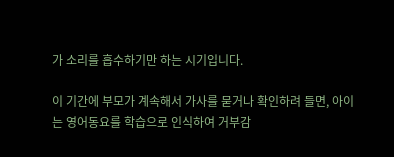가 소리를 흡수하기만 하는 시기입니다.

이 기간에 부모가 계속해서 가사를 묻거나 확인하려 들면, 아이는 영어동요를 학습으로 인식하여 거부감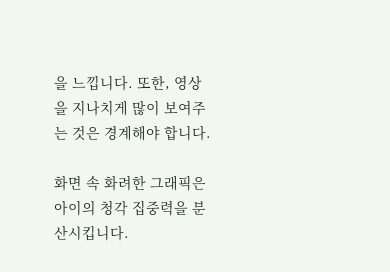을 느낍니다. 또한, 영상을 지나치게 많이 보여주는 것은 경계해야 합니다.

화면 속 화려한 그래픽은 아이의 청각 집중력을 분산시킵니다.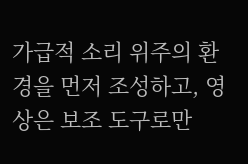가급적 소리 위주의 환경을 먼저 조성하고, 영상은 보조 도구로만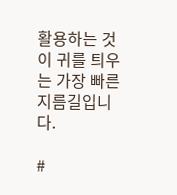활용하는 것이 귀를 틔우는 가장 빠른 지름길입니다.

#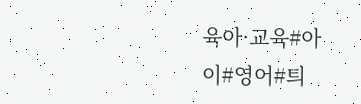육아·교육#아이#영어#틔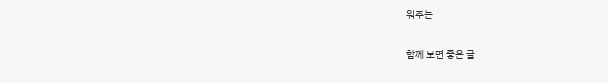워주는

함께 보면 좋은 글